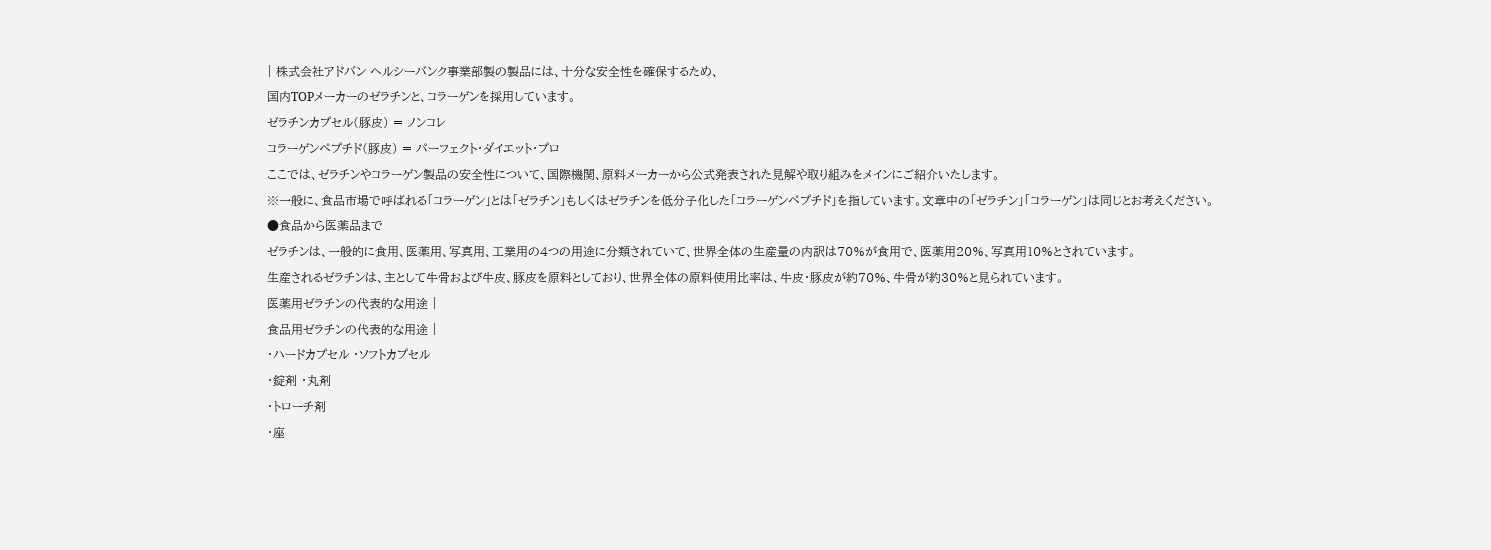| 株式会社アドバン ヘルシーバンク事業部製の製品には、十分な安全性を確保するため、
国内TOPメーカーのゼラチンと、コラーゲンを採用しています。
ゼラチンカプセル(豚皮) = ノンコレ
コラーゲンペプチド(豚皮) = パーフェクト・ダイエット・プロ
ここでは、ゼラチンやコラーゲン製品の安全性について、国際機関、原料メーカーから公式発表された見解や取り組みをメインにご紹介いたします。
※一般に、食品市場で呼ばれる「コラーゲン」とは「ゼラチン」もしくはゼラチンを低分子化した「コラーゲンペプチド」を指しています。文章中の「ゼラチン」「コラーゲン」は同じとお考えください。
●食品から医薬品まで
ゼラチンは、一般的に食用、医薬用、写真用、工業用の4つの用途に分類されていて、世界全体の生産量の内訳は70%が食用で、医薬用20%、写真用10%とされています。
生産されるゼラチンは、主として牛骨および牛皮、豚皮を原料としており、世界全体の原料使用比率は、牛皮・豚皮が約70%、牛骨が約30%と見られています。
医薬用ゼラチンの代表的な用途 |
食品用ゼラチンの代表的な用途 |
・ハードカプセル ・ソフトカプセル
・錠剤 ・丸剤
・トローチ剤
・座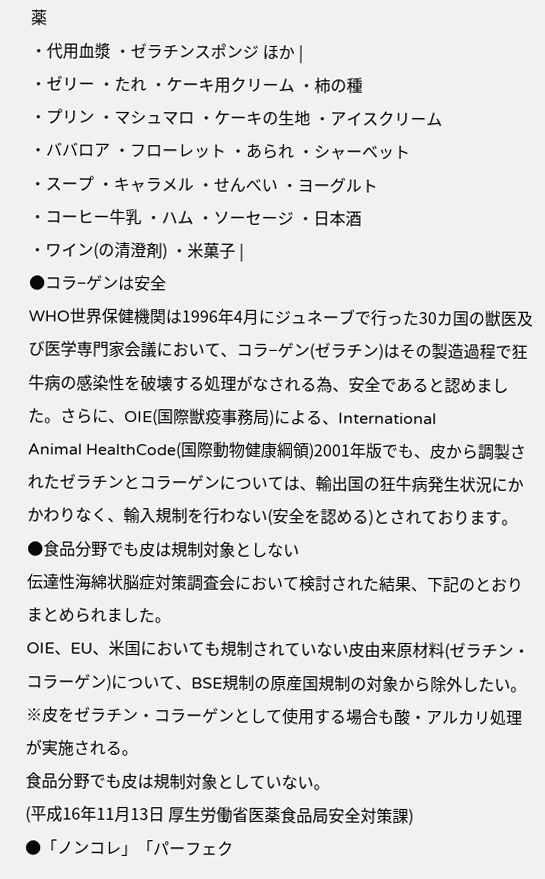薬
・代用血漿 ・ゼラチンスポンジ ほか |
・ゼリー ・たれ ・ケーキ用クリーム ・柿の種
・プリン ・マシュマロ ・ケーキの生地 ・アイスクリーム
・ババロア ・フローレット ・あられ ・シャーベット
・スープ ・キャラメル ・せんべい ・ヨーグルト
・コーヒー牛乳 ・ハム ・ソーセージ ・日本酒
・ワイン(の清澄剤) ・米菓子 |
●コラ−ゲンは安全
WHO世界保健機関は1996年4月にジュネーブで行った30カ国の獣医及び医学専門家会議において、コラ−ゲン(ゼラチン)はその製造過程で狂牛病の感染性を破壊する処理がなされる為、安全であると認めました。さらに、OIE(国際獣疫事務局)による、International
Animal HealthCode(国際動物健康綱領)2001年版でも、皮から調製されたゼラチンとコラーゲンについては、輸出国の狂牛病発生状況にかかわりなく、輸入規制を行わない(安全を認める)とされております。
●食品分野でも皮は規制対象としない
伝達性海綿状脳症対策調査会において検討された結果、下記のとおりまとめられました。
OIE、EU、米国においても規制されていない皮由来原材料(ゼラチン・コラーゲン)について、BSE規制の原産国規制の対象から除外したい。
※皮をゼラチン・コラーゲンとして使用する場合も酸・アルカリ処理が実施される。
食品分野でも皮は規制対象としていない。
(平成16年11月13日 厚生労働省医薬食品局安全対策課)
●「ノンコレ」「パーフェク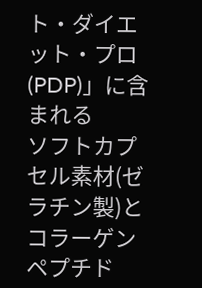ト・ダイエット・プロ(PDP)」に含まれる
ソフトカプセル素材(ゼラチン製)とコラーゲンペプチド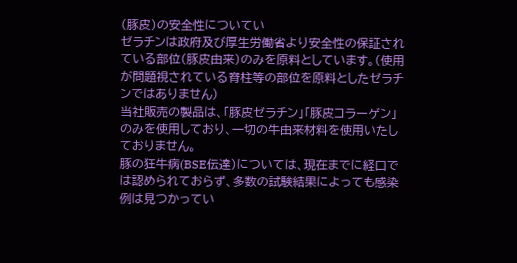(豚皮)の安全性についてい
ゼラチンは政府及び厚生労働省より安全性の保証されている部位(豚皮由来)のみを原料としています。(使用が問題視されている脊柱等の部位を原料としたゼラチンではありません)
当社販売の製品は、「豚皮ゼラチン」「豚皮コラーゲン」のみを使用しており、一切の牛由来材料を使用いたしておりません。
豚の狂牛病(BSE伝達)については、現在までに経口では認められておらず、多数の試験結果によっても感染例は見つかってい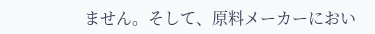ません。そして、原料メーカーにおい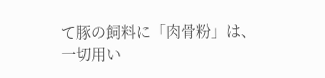て豚の飼料に「肉骨粉」は、
一切用い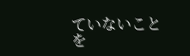ていないことを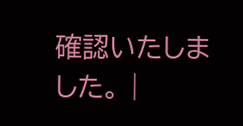確認いたしました。 |